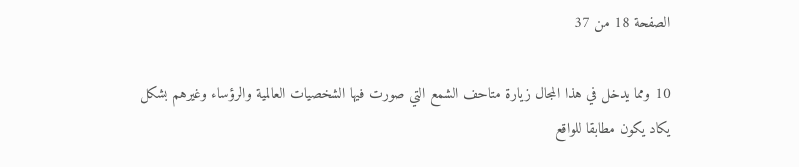الصفحة 18 من 37

10 ومما يدخل في هذا المجال زيارة متاحف الشمع التي صورت فيها الشخصيات العالمية والرؤساء وغيرهم بشكل يكاد يكون مطابقا للواقع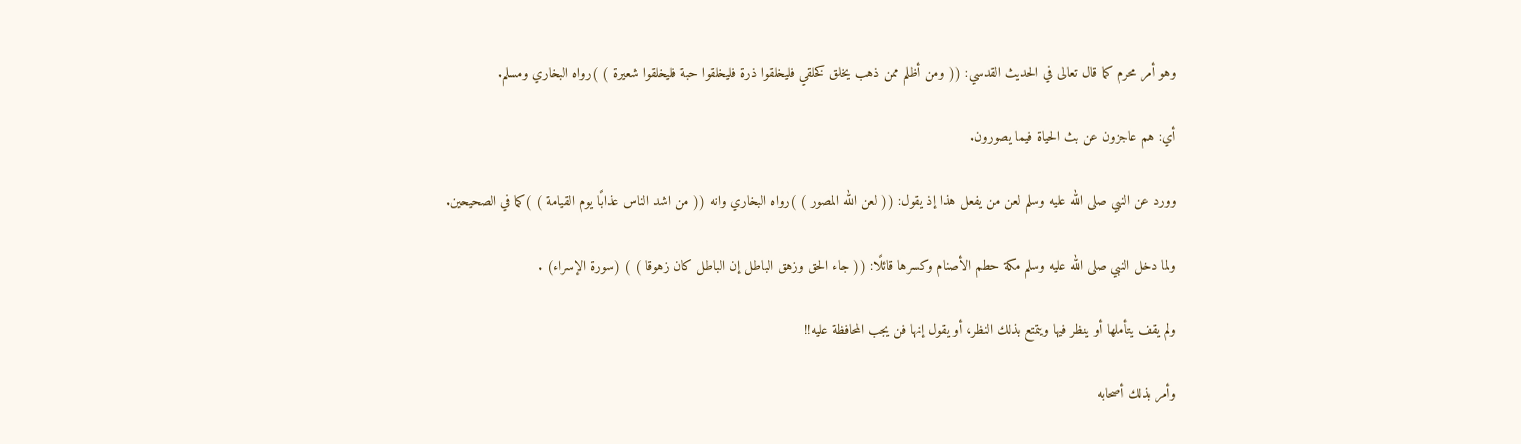وهو أمر محرم كما قال تعالى في الحديث القدسي: (( ومن أظلم ممن ذهب يخلق كخلقي فليخلقوا ذرة فليخلقوا حبة فليخلقوا شعيرة ) )رواه البخاري ومسلم.

أي: هم عاجزون عن بث الحياة فيما يصورون.

وورد عن النبي صلى الله عليه وسلم لعن من يفعل هذا إذ يقول: (( لعن الله المصور ) )رواه البخاري وانه (( من اشد الناس عذابًا يوم القيامة ) )كما في الصحيحين.

ولما دخل النبي صلى الله عليه وسلم مكة حطم الأصنام وكسرها قائلًا: (( جاء الحق وزهق الباطل إن الباطل كان زهوقا ) ) (سورة الإسراء) .

ولم يقف يتأملها أو ينظر فيها ويتمتع بذلك النظر، أو يقول إنها فن يجب المحافظة عليه!!

وأمر بذلك أصحابه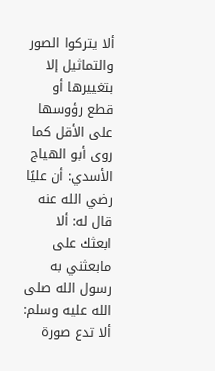ألا يتركوا الصور والتماثيل إلا بتغييرها أو قطع رؤوسها على الأقل كما روى أبو الهياج الأسدي: أن عليًا رضي الله عنه قال له: ألا ابعثك على مابعثني به رسول الله صلى الله عليه وسلم: ألا تدع صورة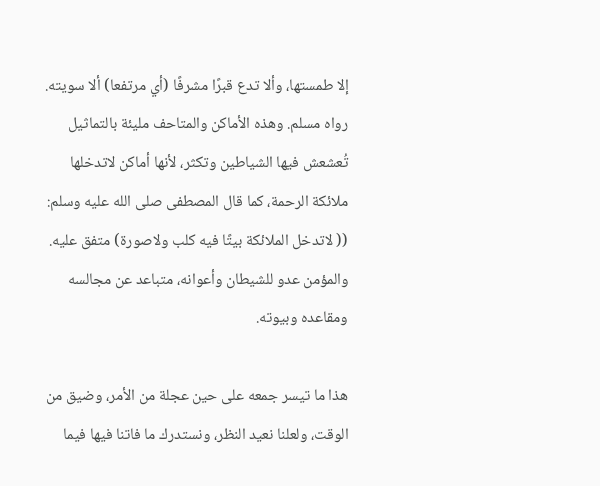إلا طمستها، وألا تدع قبرًا مشرفًا (أي مرتفعا) ألا سويته. رواه مسلم. وهذه الأماكن والمتاحف مليئة بالتماثيل تُعشعش فيها الشياطين وتكثر، لأنها أماكن لاتدخلها ملائكة الرحمة، كما قال المصطفى صلى الله عليه وسلم: (( لاتدخل الملائكة بيتًا فيه كلب ولاصورة) متفق عليه. والمؤمن عدو للشيطان وأعوانه، متباعد عن مجالسه ومقاعده وبيوته.

هذا ما تيسر جمعه على حين عجلة من الأمر، وضيق من الوقت، ولعلنا نعيد النظر، ونستدرك ما فاتنا فيها فيما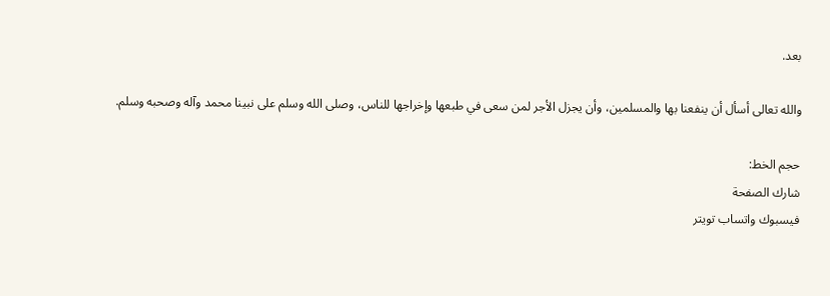بعد.

والله تعالى أسأل أن ينفعنا بها والمسلمين، وأن يجزل الأجر لمن سعى في طبعها وإخراجها للناس، وصلى الله وسلم على نبينا محمد وآله وصحبه وسلم.

حجم الخط:
شارك الصفحة
فيسبوك واتساب تويتر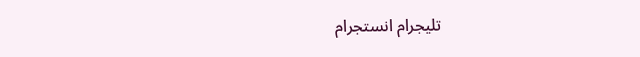تليجرام انستجرام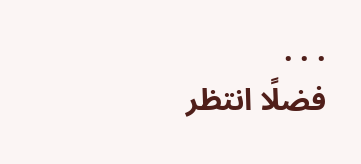. . .
فضلًا انتظر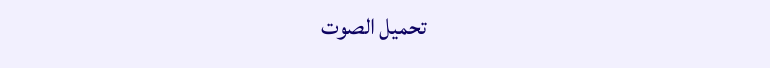تحميل الصوت